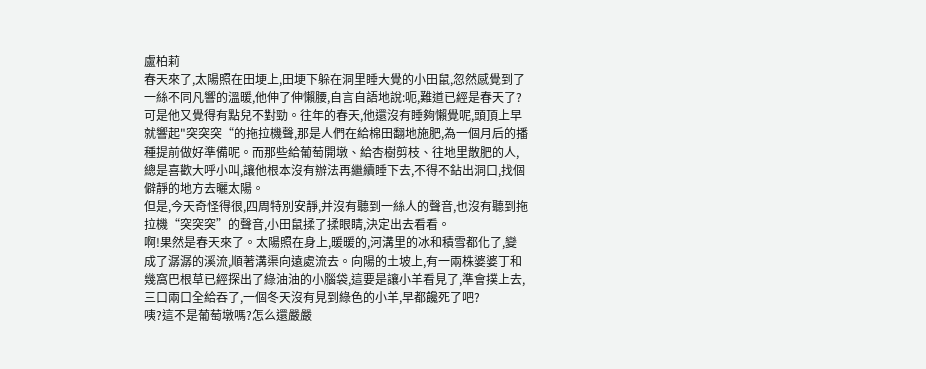盧柏莉
春天來了,太陽照在田埂上,田埂下躲在洞里睡大覺的小田鼠,忽然感覺到了一絲不同凡響的溫暖,他伸了伸懶腰,自言自語地說:呃,難道已經是春天了?可是他又覺得有點兒不對勁。往年的春天,他還沒有睡夠懶覺呢,頭頂上早就響起"突突突“的拖拉機聲,那是人們在給棉田翻地施肥,為一個月后的播種提前做好準備呢。而那些給葡萄開墩、給杏樹剪枝、往地里散肥的人,總是喜歡大呼小叫,讓他根本沒有辦法再繼續睡下去,不得不鉆出洞口,找個僻靜的地方去曬太陽。
但是,今天奇怪得很,四周特別安靜,并沒有聽到一絲人的聲音,也沒有聽到拖拉機“突突突”的聲音,小田鼠揉了揉眼睛,決定出去看看。
啊!果然是春天來了。太陽照在身上,暖暖的,河溝里的冰和積雪都化了,變成了潺潺的溪流,順著溝渠向遠處流去。向陽的土坡上,有一兩株婆婆丁和幾窩巴根草已經探出了綠油油的小腦袋,這要是讓小羊看見了,準會撲上去,三口兩口全給吞了,一個冬天沒有見到綠色的小羊,早都饞死了吧?
咦?這不是葡萄墩嗎?怎么還嚴嚴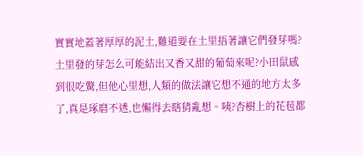實實地蓋著厚厚的泥土,難道要在土里捂著讓它們發芽嗎?土里發的芽怎么可能結出又香又甜的葡萄來呢?小田鼠感到很吃驚,但他心里想,人類的做法讓它想不通的地方太多了,真是琢磨不透,也懶得去瞎猜亂想。咦?杏樹上的花苞都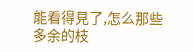能看得見了,怎么那些多余的枝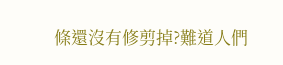條還沒有修剪掉?難道人們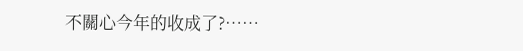不關心今年的收成了?……